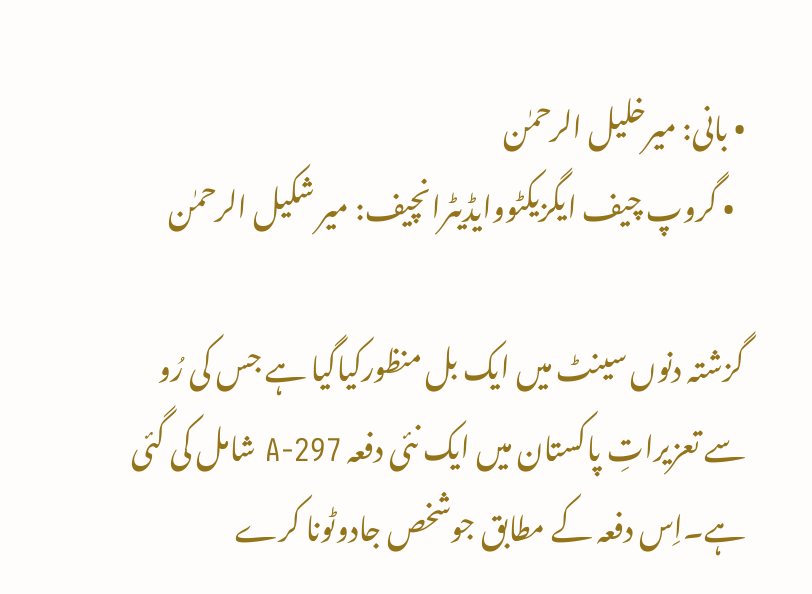• بانی: میرخلیل الرحمٰن
  • گروپ چیف ایگزیکٹووایڈیٹرانچیف: میر شکیل الرحمٰن

گزشتہ دنوں سینٹ میں ایک بل منظورکیاگیا ہے جس کی رُو سے تعزیراتِ پاکستان میں ایک نئی دفعہ 297-A شامل کی گئی ہے۔اِس دفعہ کے مطابق جوشخص جادوٹونا کرے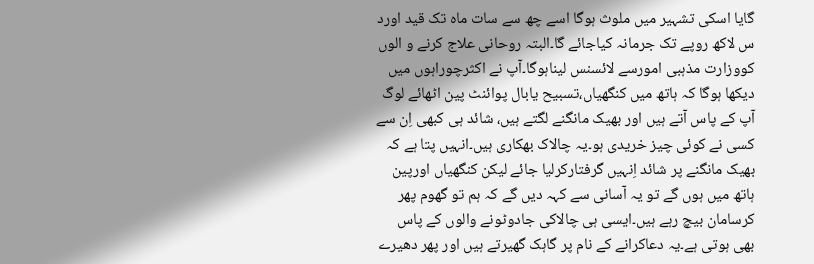گایا اسکی تشہیر میں ملوث ہوگا اسے چھ سے سات ماہ تک قید اورد س لاکھ روپے تک جرمانہ کیاجائے گا۔البتہ روحانی علاج کرنے و الوں کووزارت مذہبی امورسے لائسنس لیناہوگا۔آپ نے اکثرچوراہوں میں دیکھا ہوگا کہ ہاتھ میں کنگھیاں،تسبیح یابال پوائنٹ پین اٹھائے لوگ آپ کے پاس آتے ہیں اور بھیک مانگنے لگتے ہیں، شائد ہی کبھی اِن سے کسی نے کوئی چیز خریدی ہو۔یہ چالاک بھکاری ہیں۔انہیں پتا ہے کہ بھیک مانگنے پر شائد اِنہیں گرفتارکرلیا جائے لیکن کنگھیاں اورپین ہاتھ میں ہوں گے تو یہ آسانی سے کہہ دیں گے کہ ہم تو گھوم پھر کرسامان بیچ رہے ہیں۔ایسی ہی چالاکی جادوٹونے والوں کے پاس بھی ہوتی ہے۔یہ دعاکرانے کے نام پر گاہک گھیرتے ہیں اور پھر دھیرے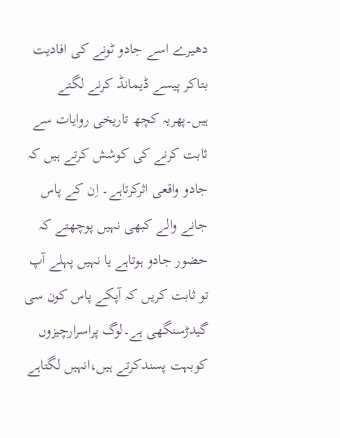دھیرے اسے جادو ٹونے کی افادیت بتاکر پیسے ڈیمانڈ کرنے لگتے ہیں۔پھریہ کچھ تاریخی روایات سے ثابت کرنے کی کوشش کرتے ہیں کہ جادو واقعی اثرکرتاہے۔ اِن کے پاس جانے والے کبھی نہیں پوچھتے کہ حضور جادو ہوتاہے یا نہیں پہلے آپ تو ثابت کریں کہ آپکے پاس کون سی گیدڑسنگھی ہے۔لوگ پراسرارچیزوں کوبہت پسندکرتے ہیں،انہیں لگتاہے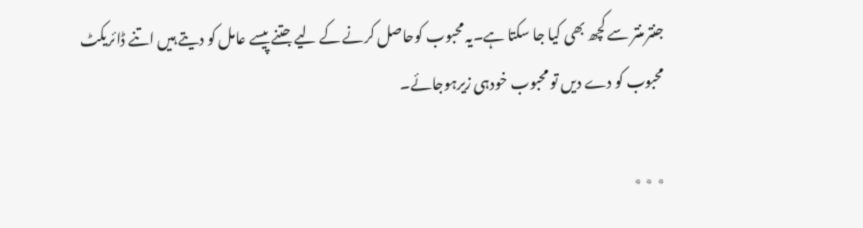جنترمنتر سے کچھ بھی کیا جا سکتا ہے۔یہ محبوب کوحاصل کرنے کے لیے جتنے پیسے عامل کو دیتے ہیں اتنے ڈائریکٹ محبوب کو دے دیں تو محبوب خودہی زیرہوجائے۔

٭ ٭ ٭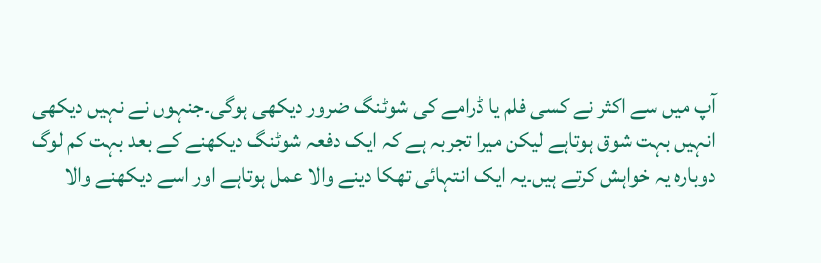آپ میں سے اکثر نے کسی فلم یا ڈرامے کی شوٹنگ ضرور دیکھی ہوگی۔جنہوں نے نہیں دیکھی انہیں بہت شوق ہوتاہے لیکن میرا تجربہ ہے کہ ایک دفعہ شوٹنگ دیکھنے کے بعد بہت کم لوگ دوبارہ یہ خواہش کرتے ہیں۔یہ ایک انتہائی تھکا دینے والا عمل ہوتاہے اور اسے دیکھنے والا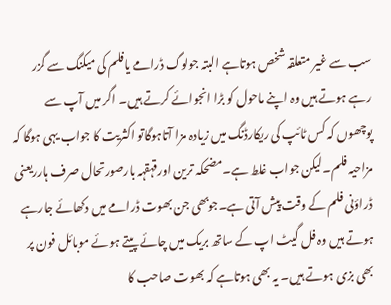سب سے غیر متعلقہ شخص ہوتاہے البتہ جولوگ ڈرامے یافلم کی میکنگ سے گزر رہے ہوتے ہیں وہ اپنے ماحول کو بڑا انجوائے کرتے ہیں۔ اگر میں آپ سے پوچھوں کہ کس ٹائپ کی ریکارڈنگ میں زیادہ مزا آتاہوگاتو اکثریت کا جواب یہی ہوگا کہ مزاحیہ فلم۔لیکن جواب غلط ہے۔مضحکہ ترین اورقہقہہ بارصورتحال صرف ہارریعنی ڈراؤنی فلم کے وقت پیش آتی ہے۔جوبھی جن بھوت ڈرامے میں دکھائے جارہے ہوتے ہیں وہ فل گیٹ اپ کے ساتھ بریک میں چائے پیتے ہوئے موبائل فون پر بھی بزی ہوتے ہیں۔ یہ بھی ہوتاہے کہ بھوت صاحب کا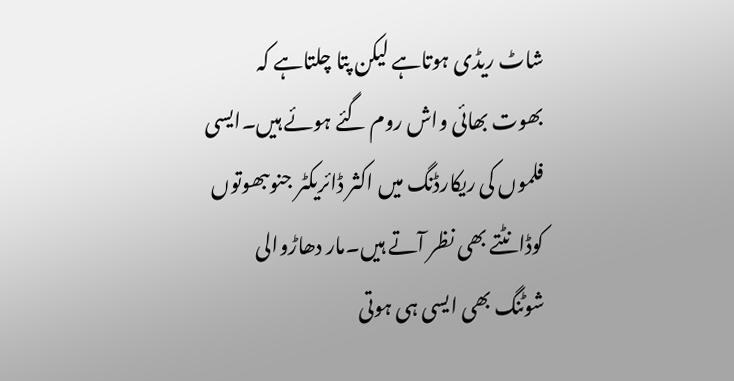شاٹ ریڈی ہوتاہے لیکن پتا چلتاہے کہ بھوت بھائی واش روم گئے ہوئے ہیں۔ایسی فلموں کی ریکارڈنگ میں اکثر ڈائریکٹر جنوںبھوتوں کوڈانٹتے بھی نظر آتے ہیں۔مار دھاڑوالی شوٹنگ بھی ایسی ہی ہوتی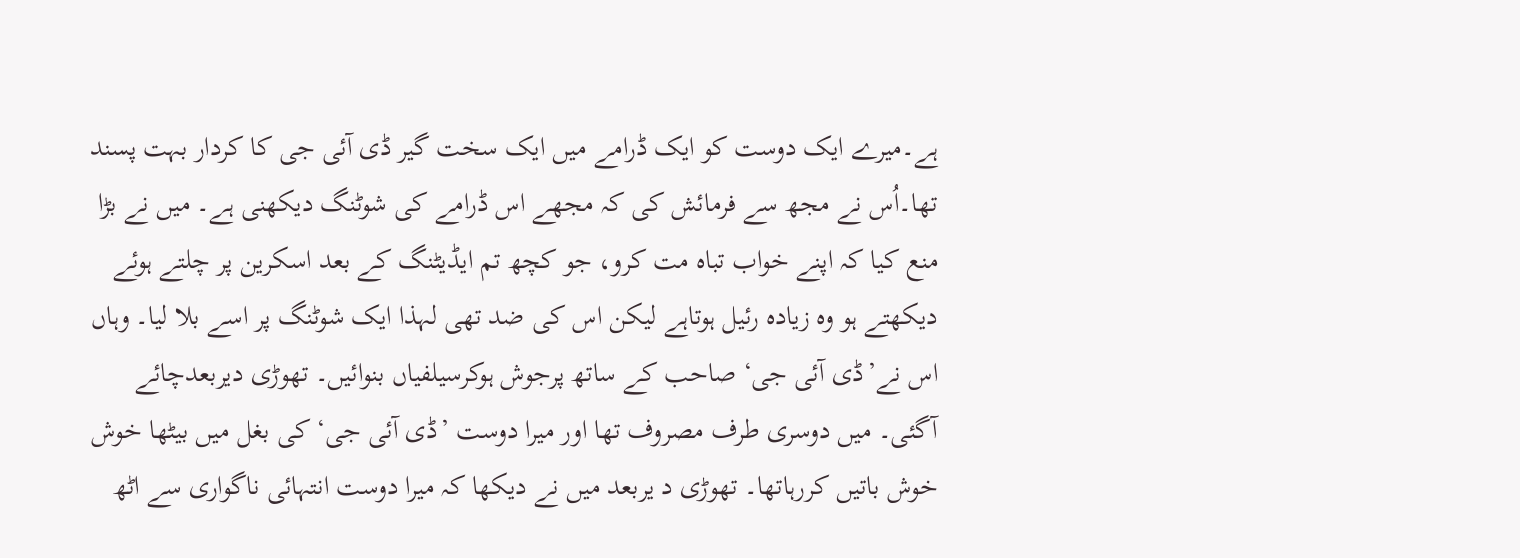ہے۔میرے ایک دوست کو ایک ڈرامے میں ایک سخت گیر ڈی آئی جی کا کردار بہت پسند تھا۔اُس نے مجھ سے فرمائش کی کہ مجھے اس ڈرامے کی شوٹنگ دیکھنی ہے۔ میں نے بڑا منع کیا کہ اپنے خواب تباہ مت کرو، جو کچھ تم ایڈیٹنگ کے بعد اسکرین پر چلتے ہوئے دیکھتے ہو وہ زیادہ رئیل ہوتاہے لیکن اس کی ضد تھی لہذا ایک شوٹنگ پر اسے بلا لیا۔ وہاں اس نے’ڈی آئی جی‘ صاحب کے ساتھ پرجوش ہوکرسیلفیاں بنوائیں۔ تھوڑی دیربعدچائے آگئی۔ میں دوسری طرف مصروف تھا اور میرا دوست ’ڈی آئی جی‘ کی بغل میں بیٹھا خوش خوش باتیں کررہاتھا۔ تھوڑی د یربعد میں نے دیکھا کہ میرا دوست انتہائی ناگواری سے اٹھ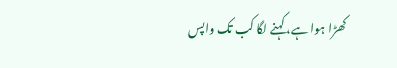کھڑا ہوا ہے، کہنے لگا کب تک واپس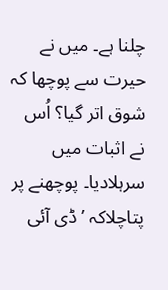چلنا ہے۔ میں نے حیرت سے پوچھا کہ شوق اتر گیا؟ اُس نے اثبات میں سرہلادیا۔ پوچھنے پر پتاچلاکہ ’ڈی آئی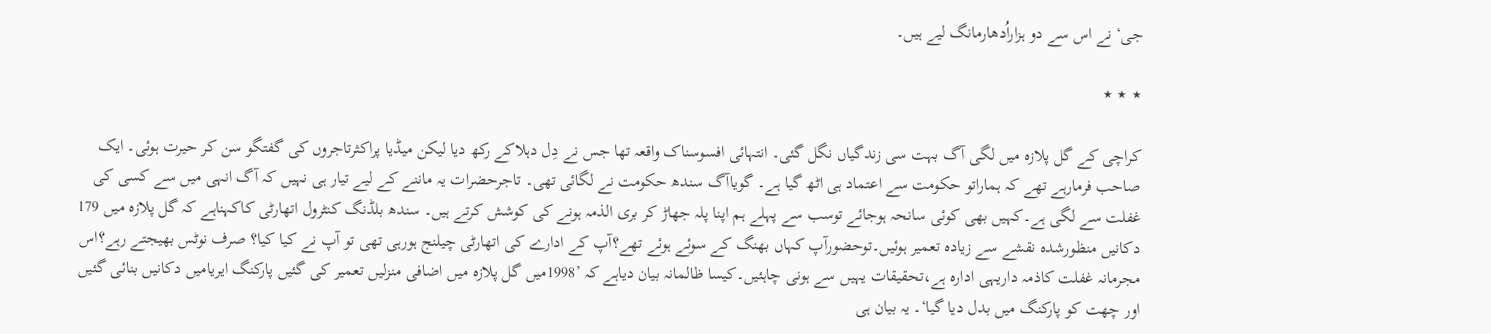جی‘ نے اس سے دو ہزاراُدھارمانگ لیے ہیں۔

٭ ٭ ٭

کراچی کے گل پلازہ میں لگی آگ بہت سی زندگیاں نگل گئی۔ انتہائی افسوسناک واقعہ تھا جس نے دِل دہلاکے رکھ دیا لیکن میڈیا پراکثرتاجروں کی گفتگو سن کر حیرت ہوئی۔ ایک صاحب فرمارہے تھے کہ ہماراتو حکومت سے اعتماد ہی اٹھ گیا ہے۔ گویاآگ سندھ حکومت نے لگائی تھی۔ تاجرحضرات یہ ماننے کے لیے تیار ہی نہیں کہ آگ انہی میں سے کسی کی غفلت سے لگی ہے۔کہیں بھی کوئی سانحہ ہوجائے توسب سے پہلے ہم اپنا پلہ جھاڑ کر بری الذمہ ہونے کی کوشش کرتے ہیں۔ سندھ بلڈنگ کنٹرول اتھارٹی کاکہناہے کہ گل پلازہ میں 179 دکانیں منظورشدہ نقشے سے زیادہ تعمیر ہوئیں۔توحضورآپ کہاں بھنگ کے سوئے ہوئے تھے؟آپ کے ادارے کی اتھارٹی چیلنج ہورہی تھی تو آپ نے کیا کیا؟ صرف نوٹس بھیجتے رہے؟اس مجرمانہ غفلت کاذمہ داریہی ادارہ ہے،تحقیقات یہیں سے ہونی چاہئیں۔کیسا ظالمانہ بیان دیاہے کہ ’1998میں گل پلازہ میں اضافی منزلیں تعمیر کی گئیں پارکنگ ایریامیں دکانیں بنائی گئیں اور چھت کو پارکنگ میں بدل دیا گیا‘۔ یہ بیان ہی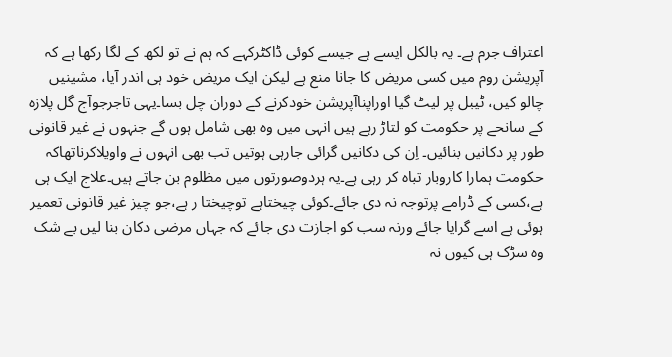اعتراف جرم ہے۔ یہ بالکل ایسے ہے جیسے کوئی ڈاکٹرکہے کہ ہم نے تو لکھ کے لگا رکھا ہے کہ آپریشن روم میں کسی مریض کا جانا منع ہے لیکن ایک مریض خود ہی اندر آیا، مشینیں چالو کیں، ٹیبل پر لیٹ گیا اوراپناآپریشن خودکرنے کے دوران چل بسا۔یہی تاجرجوآج گل پلازہ کے سانحے پر حکومت کو لتاڑ رہے ہیں انہی میں وہ بھی شامل ہوں گے جنہوں نے غیر قانونی طور پر دکانیں بنائیں۔ اِن کی دکانیں گرائی جارہی ہوتیں تب بھی انہوں نے واویلاکرناتھاکہ حکومت ہمارا کاروبار تباہ کر رہی ہے۔یہ ہردوصورتوں میں مظلوم بن جاتے ہیں۔علاج ایک ہی ہے،کسی کے ڈرامے پرتوجہ نہ دی جائے۔کوئی چیختاہے توچیختا ر ہے،جو چیز غیر قانونی تعمیر ہوئی ہے اسے گرایا جائے ورنہ سب کو اجازت دی جائے کہ جہاں مرضی دکان بنا لیں بے شک وہ سڑک ہی کیوں نہ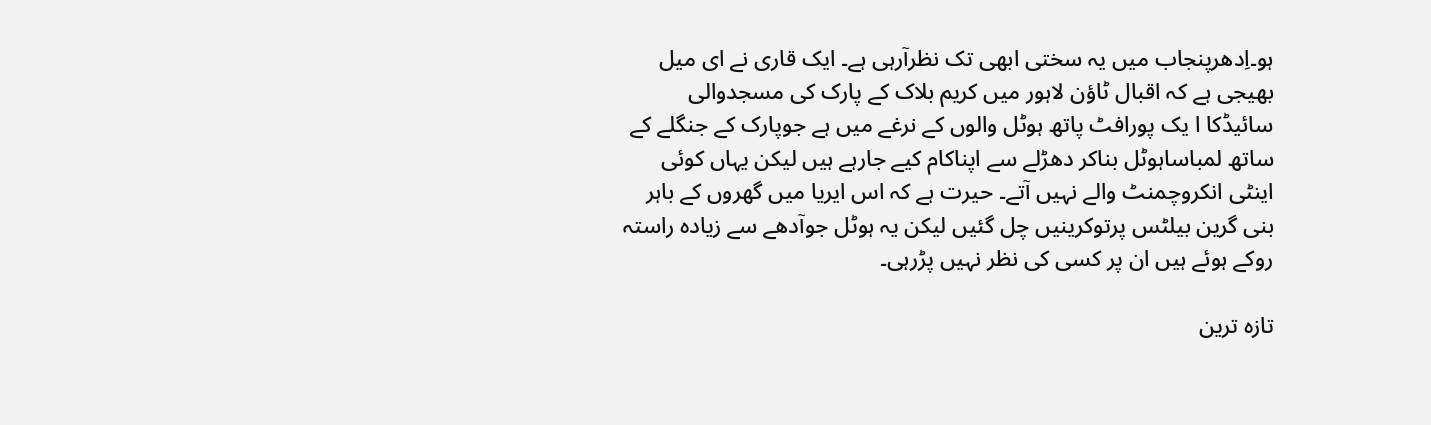ہو۔اِدھرپنجاب میں یہ سختی ابھی تک نظرآرہی ہے۔ ایک قاری نے ای میل بھیجی ہے کہ اقبال ٹاؤن لاہور میں کریم بلاک کے پارک کی مسجدوالی سائیڈکا ا یک پورافٹ پاتھ ہوٹل والوں کے نرغے میں ہے جوپارک کے جنگلے کے ساتھ لمباساہوٹل بناکر دھڑلے سے اپناکام کیے جارہے ہیں لیکن یہاں کوئی اینٹی انکروچمنٹ والے نہیں آتے۔ حیرت ہے کہ اس ایریا میں گھروں کے باہر بنی گرین بیلٹس پرتوکرینیں چل گئیں لیکن یہ ہوٹل جوآدھے سے زیادہ راستہ روکے ہوئے ہیں ان پر کسی کی نظر نہیں پڑرہی۔

تازہ ترین